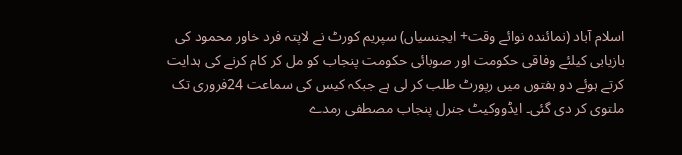اسلام آباد (نمائندہ نوائے وقت+ ایجنسیاں) سپریم کورٹ نے لاپتہ فرد خاور محمود کی بازیابی کیلئے وفاقی حکومت اور صوبائی حکومت پنجاب کو مل کر کام کرنے کی ہدایت کرتے ہوئے دو ہفتوں میں رپورٹ طلب کر لی ہے جبکہ کیس کی سماعت 24فروری تک ملتوی کر دی گئی۔ ایڈووکیٹ جنرل پنجاب مصطفی رمدے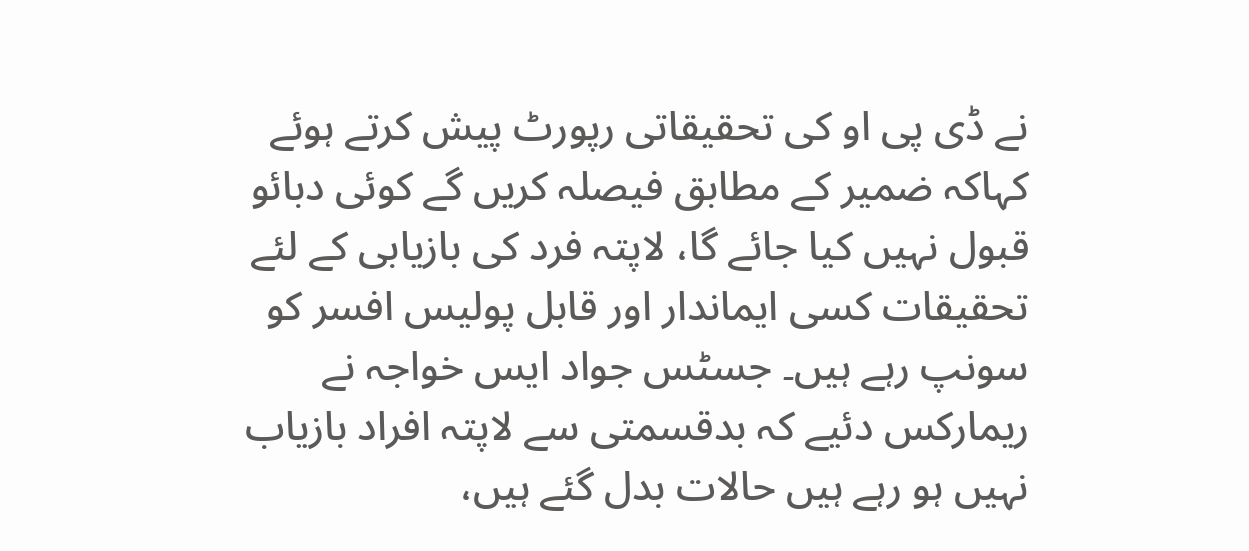نے ڈی پی او کی تحقیقاتی رپورٹ پیش کرتے ہوئے کہاکہ ضمیر کے مطابق فیصلہ کریں گے کوئی دبائو قبول نہیں کیا جائے گا، لاپتہ فرد کی بازیابی کے لئے تحقیقات کسی ایماندار اور قابل پولیس افسر کو سونپ رہے ہیں۔ جسٹس جواد ایس خواجہ نے ریمارکس دئیے کہ بدقسمتی سے لاپتہ افراد بازیاب نہیں ہو رہے ہیں حالات بدل گئے ہیں،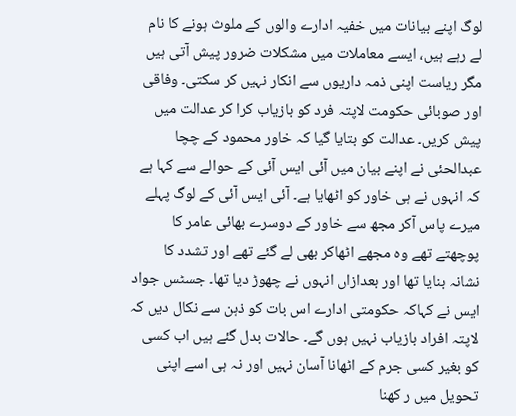لوگ اپنے بیانات میں خفیہ ادارے والوں کے ملوث ہونے کا نام لے رہے ہیں، ایسے معاملات میں مشکلات ضرور پیش آتی ہیں مگر ریاست اپنی ذمہ داریوں سے انکار نہیں کر سکتی۔ وفاقی اور صوبائی حکومت لاپتہ فرد کو بازیاب کرا کر عدالت میں پیش کریں۔ عدالت کو بتایا گیا کہ خاور محمود کے چچا عبدالحئی نے اپنے بیان میں آئی ایس آئی کے حوالے سے کہا ہے کہ انہوں نے ہی خاور کو اٹھایا ہے۔ آئی ایس آئی کے لوگ پہلے میرے پاس آکر مجھ سے خاور کے دوسرے بھائی عامر کا پوچھتے تھے وہ مجھے اٹھاکر بھی لے گئے تھے اور تشدد کا نشانہ بنایا تھا اور بعدازاں انہوں نے چھوڑ دیا تھا۔ جسٹس جواد ایس نے کہاکہ حکومتی ادارے اس بات کو ذہن سے نکال دیں کہ لاپتہ افراد بازیاب نہیں ہوں گے۔ حالات بدل گئے ہیں اب کسی کو بغیر کسی جرم کے اٹھانا آسان نہیں اور نہ ہی اسے اپنی تحویل میں ر کھنا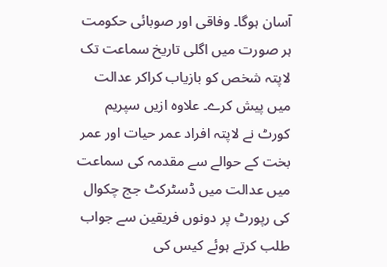آسان ہوگا۔ وفاقی اور صوبائی حکومت ہر صورت میں اگلی تاریخ سماعت تک لاپتہ شخص کو بازیاب کراکر عدالت میں پیش کرے۔ علاوہ ازیں سپریم کورٹ نے لاپتہ افراد عمر حیات اور عمر بخت کے حوالے سے مقدمہ کی سماعت میں عدالت میں ڈسٹرکٹ جج چکوال کی رپورٹ پر دونوں فریقین سے جواب طلب کرتے ہوئے کیس کی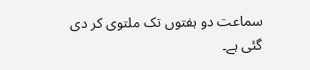سماعت دو ہفتوں تک ملتوی کر دی گئی ہے۔